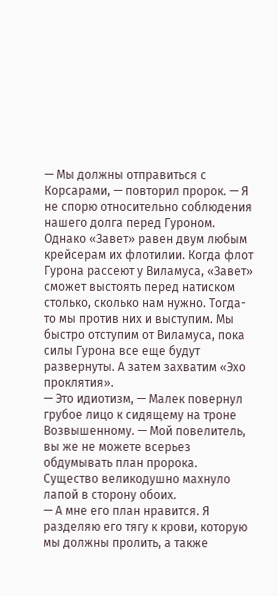— Мы должны отправиться с Корсарами, — повторил пророк. — Я не спорю относительно соблюдения нашего долга перед Гуроном. Однако «Завет» равен двум любым крейсерам их флотилии. Когда флот Гурона рассеют у Виламуса, «Завет» сможет выстоять перед натиском столько, сколько нам нужно. Тогда-то мы против них и выступим. Мы быстро отступим от Виламуса, пока силы Гурона все еще будут развернуты. А затем захватим «Эхо проклятия».
— Это идиотизм, — Малек повернул грубое лицо к сидящему на троне Возвышенному. — Мой повелитель, вы же не можете всерьез обдумывать план пророка.
Существо великодушно махнуло лапой в сторону обоих.
— А мне его план нравится. Я разделяю его тягу к крови, которую мы должны пролить, а также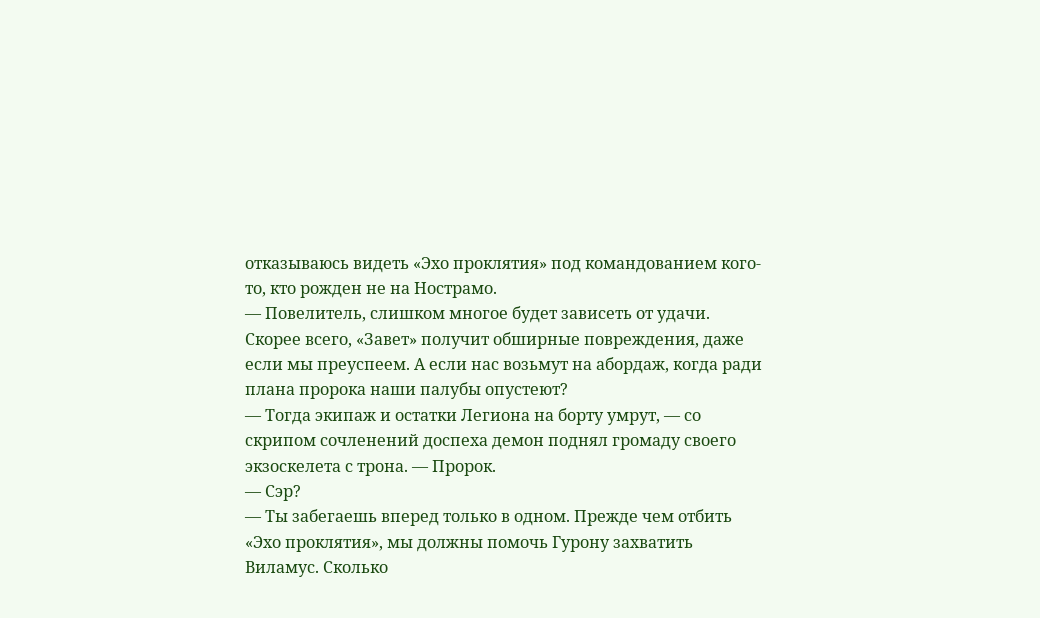отказываюсь видеть «Эхо проклятия» под командованием кого-то, кто рожден не на Нострамо.
— Повелитель, слишком многое будет зависеть от удачи. Скорее всего, «Завет» получит обширные повреждения, даже если мы преуспеем. А если нас возьмут на абордаж, когда ради плана пророка наши палубы опустеют?
— Тогда экипаж и остатки Легиона на борту умрут, — со скрипом сочленений доспеха демон поднял громаду своего экзоскелета с трона. — Пророк.
— Сэр?
— Ты забегаешь вперед только в одном. Прежде чем отбить «Эхо проклятия», мы должны помочь Гурону захватить Виламус. Сколько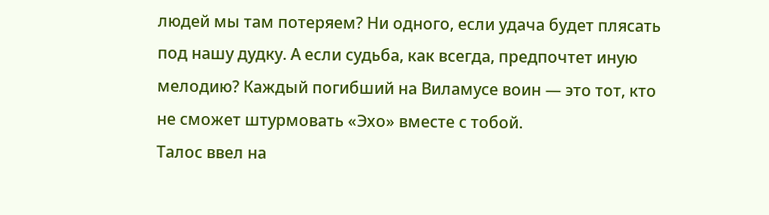людей мы там потеряем? Ни одного, если удача будет плясать под нашу дудку. А если судьба, как всегда, предпочтет иную мелодию? Каждый погибший на Виламусе воин — это тот, кто не сможет штурмовать «Эхо» вместе с тобой.
Талос ввел на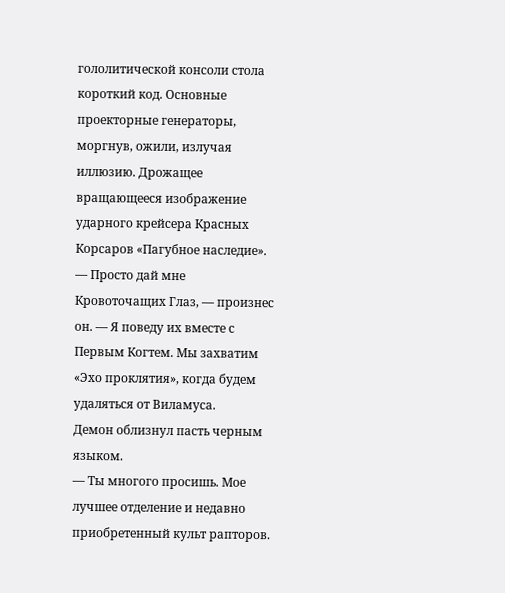гололитической консоли стола короткий код. Основные проекторные генераторы, моргнув, ожили, излучая иллюзию. Дрожащее вращающееся изображение ударного крейсера Красных Корсаров «Пагубное наследие».
— Просто дай мне Кровоточащих Глаз, — произнес он. — Я поведу их вместе с Первым Когтем. Мы захватим «Эхо проклятия», когда будем удаляться от Виламуса.
Демон облизнул пасть черным языком.
— Ты многого просишь. Мое лучшее отделение и недавно приобретенный культ рапторов.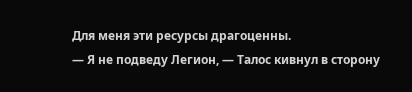Для меня эти ресурсы драгоценны.
— Я не подведу Легион, — Талос кивнул в сторону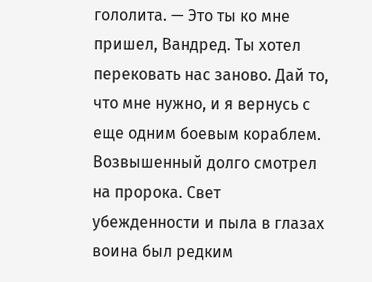гололита. — Это ты ко мне пришел, Вандред. Ты хотел перековать нас заново. Дай то, что мне нужно, и я вернусь с еще одним боевым кораблем.
Возвышенный долго смотрел на пророка. Свет убежденности и пыла в глазах воина был редким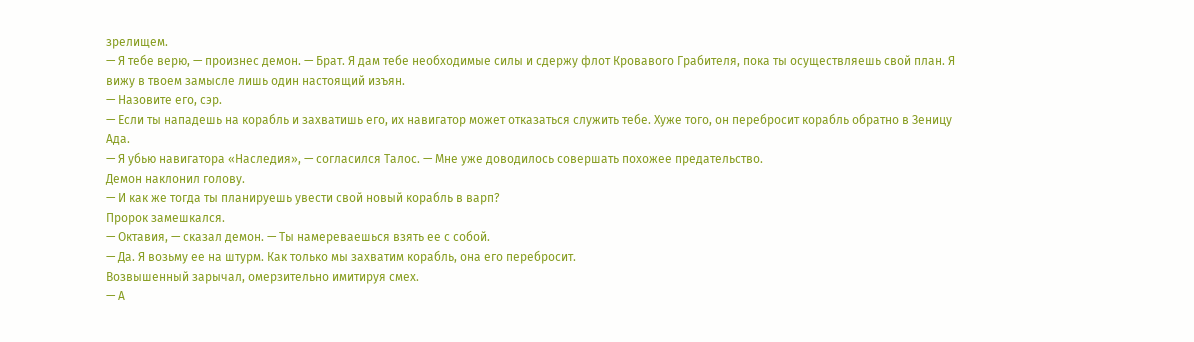зрелищем.
— Я тебе верю, — произнес демон. — Брат. Я дам тебе необходимые силы и сдержу флот Кровавого Грабителя, пока ты осуществляешь свой план. Я вижу в твоем замысле лишь один настоящий изъян.
— Назовите его, сэр.
— Если ты нападешь на корабль и захватишь его, их навигатор может отказаться служить тебе. Хуже того, он перебросит корабль обратно в Зеницу Ада.
— Я убью навигатора «Наследия», — согласился Талос. — Мне уже доводилось совершать похожее предательство.
Демон наклонил голову.
— И как же тогда ты планируешь увести свой новый корабль в варп?
Пророк замешкался.
— Октавия, — сказал демон. — Ты намереваешься взять ее с собой.
— Да. Я возьму ее на штурм. Как только мы захватим корабль, она его перебросит.
Возвышенный зарычал, омерзительно имитируя смех.
— А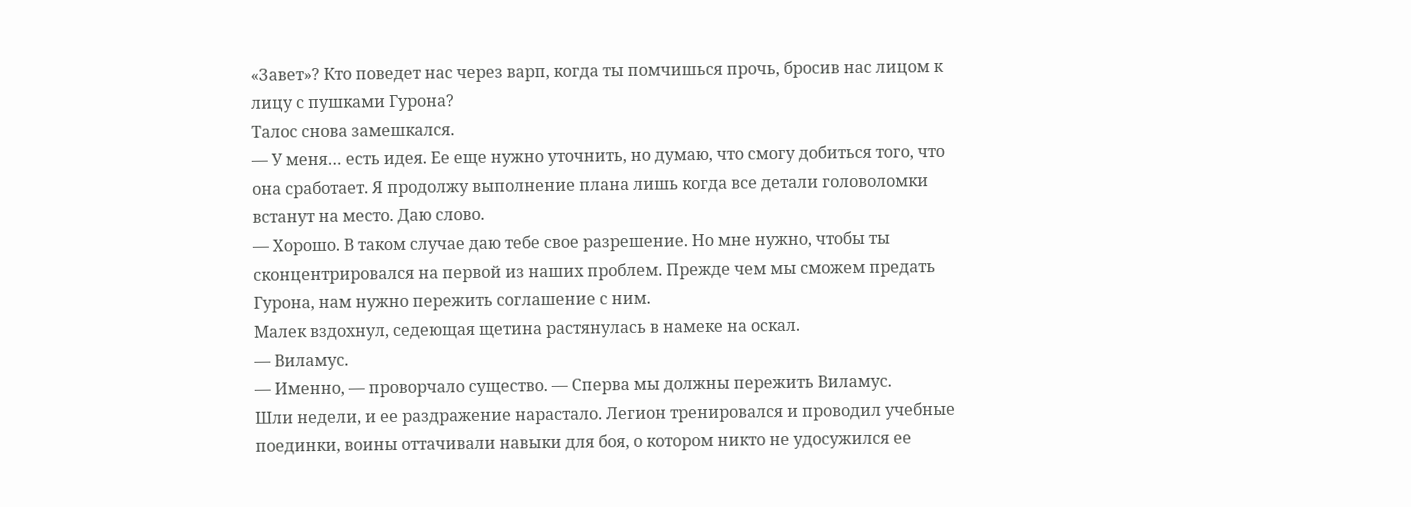«Завет»? Кто поведет нас через варп, когда ты помчишься прочь, бросив нас лицом к лицу с пушками Гурона?
Талос снова замешкался.
— У меня… есть идея. Ее еще нужно уточнить, но думаю, что смогу добиться того, что она сработает. Я продолжу выполнение плана лишь когда все детали головоломки встанут на место. Даю слово.
— Хорошо. В таком случае даю тебе свое разрешение. Но мне нужно, чтобы ты сконцентрировался на первой из наших проблем. Прежде чем мы сможем предать Гурона, нам нужно пережить соглашение с ним.
Малек вздохнул, седеющая щетина растянулась в намеке на оскал.
— Виламус.
— Именно, — проворчало существо. — Сперва мы должны пережить Виламус.
Шли недели, и ее раздражение нарастало. Легион тренировался и проводил учебные поединки, воины оттачивали навыки для боя, о котором никто не удосужился ее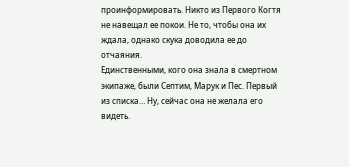проинформировать. Никто из Первого Когтя не навещал ее покои. Не то, чтобы она их ждала, однако скука доводила ее до отчаяния.
Единственными, кого она знала в смертном экипаже, были Септим, Марук и Пес. Первый из списка… Ну, сейчас она не желала его видеть.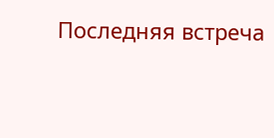Последняя встреча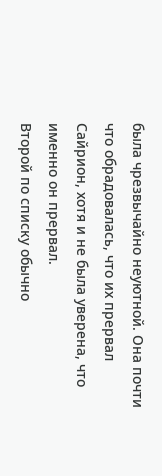была чрезвычайно неуютной. Она почти что обрадовалась, что их прервал Сайрион, хотя и не была уверена, что именно он прервал.
Второй по списку обычно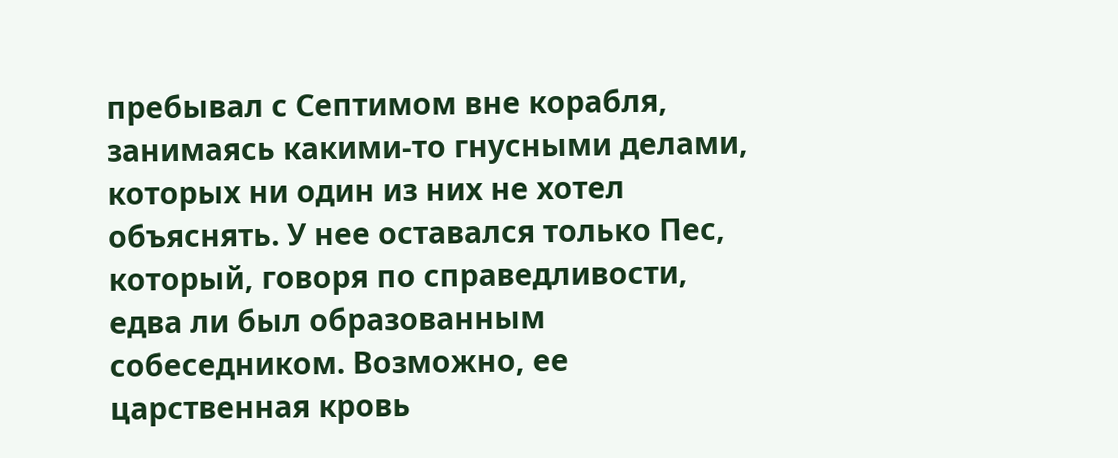пребывал с Септимом вне корабля, занимаясь какими-то гнусными делами, которых ни один из них не хотел объяснять. У нее оставался только Пес, который, говоря по справедливости, едва ли был образованным собеседником. Возможно, ее царственная кровь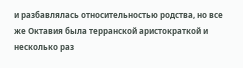и разбавлялась относительностью родства, но все же Октавия была терранской аристократкой и несколько раз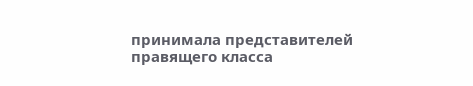принимала представителей правящего класса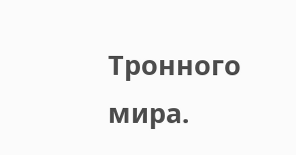Тронного мира.